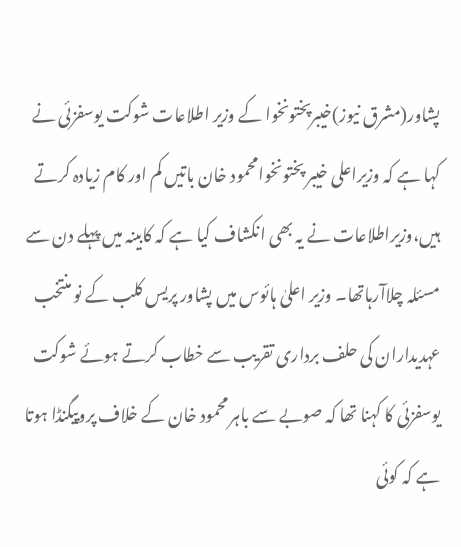پشاور(مشرق نیوز)خیبرپختونخوا کے وزیر اطلاعات شوکت یوسفزئی نے کہا ہے کہ وزیراعلی خیبر پختونخوامحمود خان باتیں کم اور کام زیادہ کرتے ہیں،وزیراطلاعات نے یہ بھی انکشاف کیا ہے کہ کابینہ میں پہلے دن سے مسئلہ چلاآرہاتھا۔ وزیر اعلیٰ ہائوس میں پشاور پریس کلب کے نو منتخب عہدیداران کی حلف برداری تقریب سے خطاب کرتے ہوئے شوکت یوسفزئی کا کہنا تھا کہ صوبے سے باہر محمود خان کے خلاف پروپیگنڈا ہوتا ہے کہ کوئی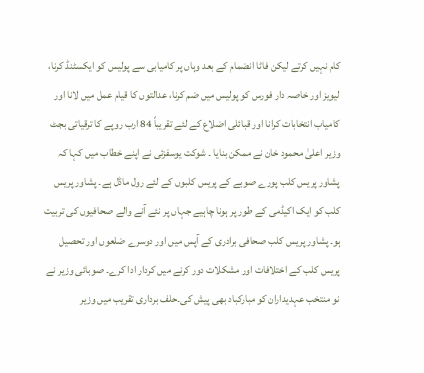کام نہیں کرتے لیکن فاٹا انضمام کے بعد وہاں پر کامیابی سے پولیس کو ایکسٹنڈ کرنا، لیویز اور خاصہ دار فورس کو پولیس میں ضم کرنا، عدالتوں کا قیام عمل میں لانا اور کامیاب انتخابات کرانا اور قبائلی اضلاع کے لئے تقریباً 84 ارب روپے کا ترقیاتی بجٹ وزیر اعلیٰ محمود خان نے ممکن بنایا ۔ شوکت یوسفزئی نے اپنے خطاب میں کہا کہ پشاور پریس کلب پورے صوبے کے پریس کلبوں کے لئے رول ماڈل ہے۔ پشاور پریس کلب کو ایک اکیڈمی کے طور پر ہونا چاہیے جہاں پر نئے آنے والے صحافیوں کی تربیت ہو۔ پشاور پریس کلب صحافی برادری کے آپس میں اور دوسرے ضلعوں اور تحصیل پریس کلب کے اختلافات اور مشکلات دور کرنے میں کردار ادا کرے۔ صوبائی وزیر نے نو منتخب عہدیداران کو مبارکباد بھی پیش کی۔حلف برداری تقریب میں وزیر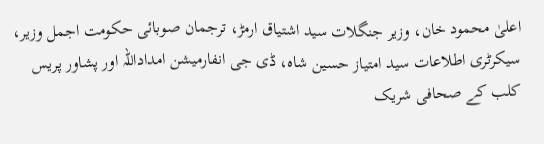اعلیٰ محمود خان، وزیر جنگلات سید اشتیاق ارمڑ، ترجمان صوبائی حکومت اجمل وزیر، سیکرٹری اطلاعات سید امتیاز حسین شاہ، ڈی جی انفارمیشن امداداللہ اور پشاور پریس کلب کے صحافی شریک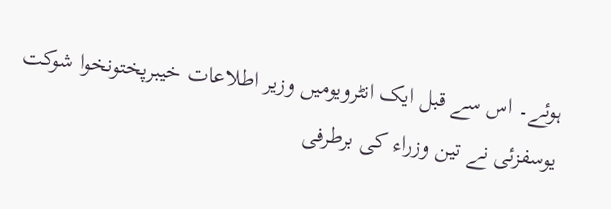ہوئے۔ اس سے قبل ایک انٹرویومیں وزیر اطلاعات خیبرپختونخوا شوکت یوسفزئی نے تین وزراء کی برطرفی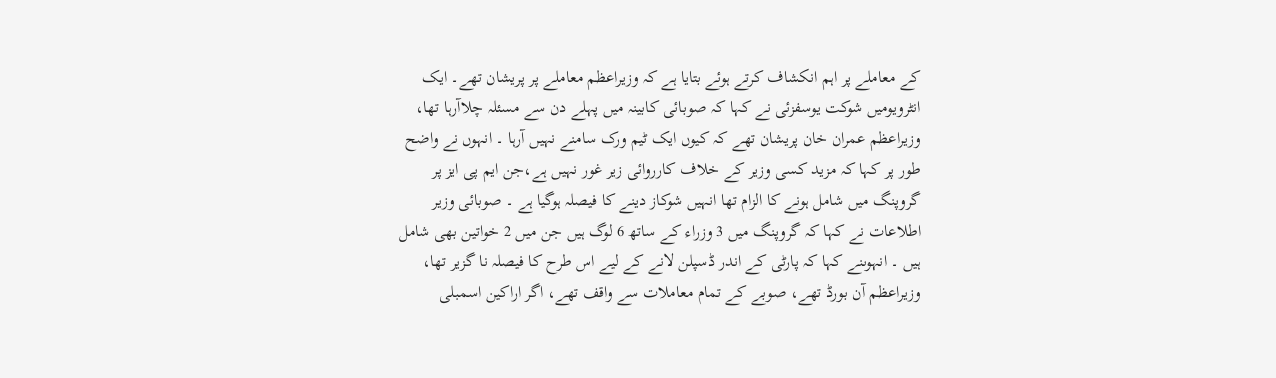کے معاملے پر اہم انکشاف کرتے ہوئے بتایا ہے کہ وزیراعظم معاملے پر پریشان تھے۔ ایک انٹرویومیں شوکت یوسفزئی نے کہا کہ صوبائی کابینہ میں پہلے دن سے مسئلہ چلاآرہا تھا، وزیراعظم عمران خان پریشان تھے کہ کیوں ایک ٹیم ورک سامنے نہیں آرہا ۔ انہوں نے واضح طور پر کہا کہ مزید کسی وزیر کے خلاف کارروائی زیر غور نہیں ہے،جن ایم پی ایز پر گروپنگ میں شامل ہونے کا الزام تھا انہیں شوکاز دینے کا فیصلہ ہوگیا ہے ۔ صوبائی وزیر اطلاعات نے کہا کہ گروپنگ میں 3 وزراء کے ساتھ 6 لوگ ہیں جن میں 2 خواتین بھی شامل ہیں ۔ انہوںنے کہا کہ پارٹی کے اندر ڈسپلن لانے کے لیے اس طرح کا فیصلہ نا گزیر تھا، وزیراعظم آن بورڈ تھے، صوبے کے تمام معاملات سے واقف تھے، اگر اراکین اسمبلی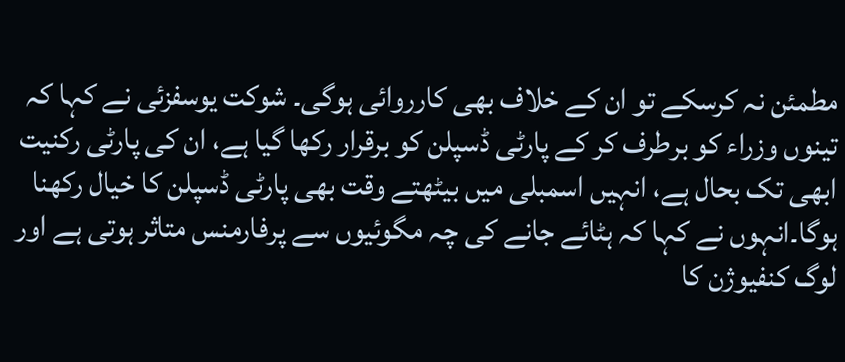مطمئن نہ کرسکے تو ان کے خلاف بھی کارروائی ہوگی۔ شوکت یوسفزئی نے کہا کہ تینوں وزراء کو برطرف کر کے پارٹی ڈسپلن کو برقرار رکھا گیا ہے، ان کی پارٹی رکنیت ابھی تک بحال ہے، انہیں اسمبلی میں بیٹھتے وقت بھی پارٹی ڈسپلن کا خیال رکھنا ہوگا۔انہوں نے کہا کہ ہٹائے جانے کی چہ مگوئیوں سے پرفارمنس متاثر ہوتی ہے اور لوگ کنفیوژن کا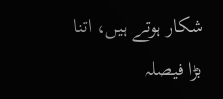شکار ہوتے ہیں، اتنا بڑا فیصلہ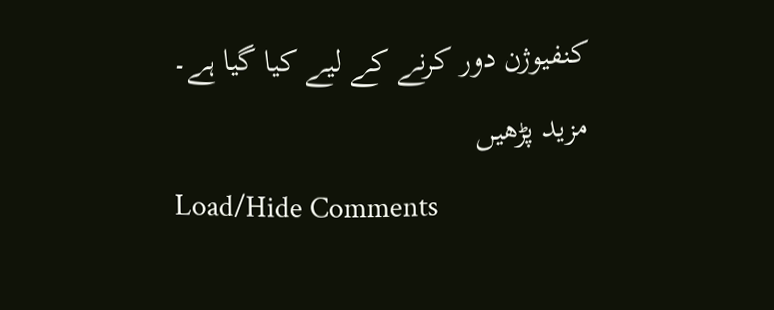کنفیوژن دور کرنے کے لیے کیا گیا ہے۔
مزید پڑھیں
Load/Hide Comments